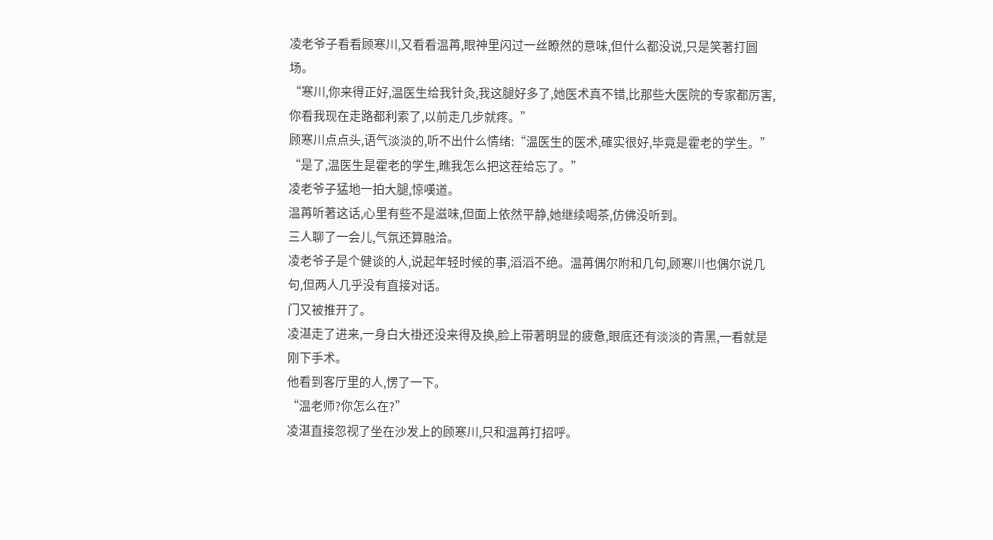凌老爷子看看顾寒川,又看看温苒,眼神里闪过一丝瞭然的意味,但什么都没说,只是笑著打圆场。
“寒川,你来得正好,温医生给我针灸,我这腿好多了,她医术真不错,比那些大医院的专家都厉害,你看我现在走路都利索了,以前走几步就疼。”
顾寒川点点头,语气淡淡的,听不出什么情绪:“温医生的医术,確实很好,毕竟是霍老的学生。”
“是了,温医生是霍老的学生,瞧我怎么把这茬给忘了。”
凌老爷子猛地一拍大腿,惊嘆道。
温苒听著这话,心里有些不是滋味,但面上依然平静,她继续喝茶,仿佛没听到。
三人聊了一会儿,气氛还算融洽。
凌老爷子是个健谈的人,说起年轻时候的事,滔滔不绝。温苒偶尔附和几句,顾寒川也偶尔说几句,但两人几乎没有直接对话。
门又被推开了。
凌湛走了进来,一身白大褂还没来得及换,脸上带著明显的疲惫,眼底还有淡淡的青黑,一看就是刚下手术。
他看到客厅里的人,愣了一下。
“温老师?你怎么在?”
凌湛直接忽视了坐在沙发上的顾寒川,只和温苒打招呼。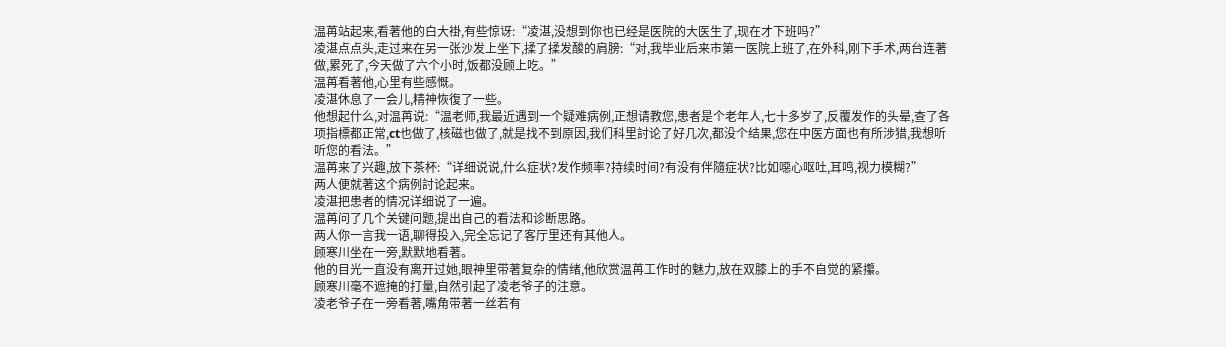温苒站起来,看著他的白大褂,有些惊讶:“凌湛,没想到你也已经是医院的大医生了,现在才下班吗?”
凌湛点点头,走过来在另一张沙发上坐下,揉了揉发酸的肩膀:“对,我毕业后来市第一医院上班了,在外科,刚下手术,两台连著做,累死了,今天做了六个小时,饭都没顾上吃。”
温苒看著他,心里有些感慨。
凌湛休息了一会儿,精神恢復了一些。
他想起什么,对温苒说:“温老师,我最近遇到一个疑难病例,正想请教您,患者是个老年人,七十多岁了,反覆发作的头晕,查了各项指標都正常,ct也做了,核磁也做了,就是找不到原因,我们科里討论了好几次,都没个结果,您在中医方面也有所涉猎,我想听听您的看法。”
温苒来了兴趣,放下茶杯:“详细说说,什么症状?发作频率?持续时间?有没有伴隨症状?比如噁心呕吐,耳鸣,视力模糊?”
两人便就著这个病例討论起来。
凌湛把患者的情况详细说了一遍。
温苒问了几个关键问题,提出自己的看法和诊断思路。
两人你一言我一语,聊得投入,完全忘记了客厅里还有其他人。
顾寒川坐在一旁,默默地看著。
他的目光一直没有离开过她,眼神里带著复杂的情绪,他欣赏温苒工作时的魅力,放在双膝上的手不自觉的紧攥。
顾寒川毫不遮掩的打量,自然引起了凌老爷子的注意。
凌老爷子在一旁看著,嘴角带著一丝若有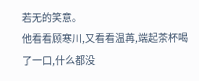若无的笑意。
他看看顾寒川,又看看温苒,端起茶杯喝了一口,什么都没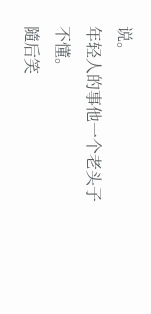说。
年轻人的事他一个老头子不懂。
隨后笑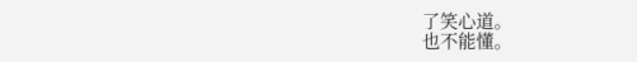了笑心道。
也不能懂。